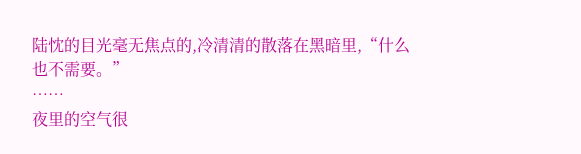陆忱的目光毫无焦点的,冷清清的散落在黑暗里,“什么也不需要。”
……
夜里的空气很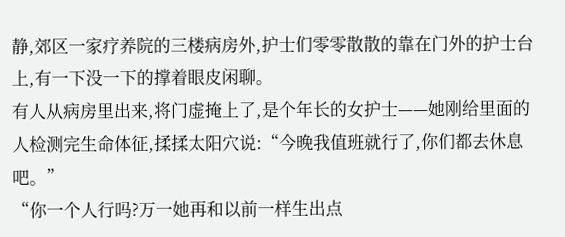静,郊区一家疗养院的三楼病房外,护士们零零散散的靠在门外的护士台上,有一下没一下的撑着眼皮闲聊。
有人从病房里出来,将门虚掩上了,是个年长的女护士——她刚给里面的人检测完生命体征,揉揉太阳穴说:“今晚我值班就行了,你们都去休息吧。”
“你一个人行吗?万一她再和以前一样生出点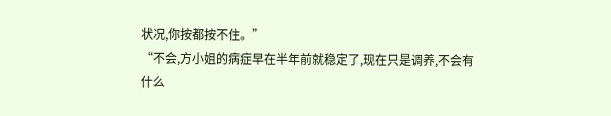状况,你按都按不住。”
“不会,方小姐的病症早在半年前就稳定了,现在只是调养,不会有什么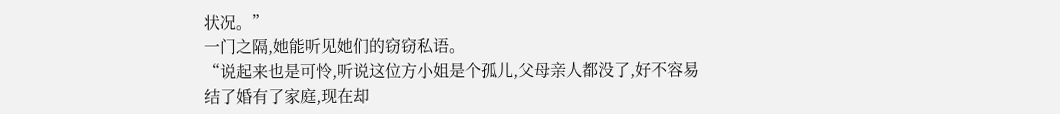状况。”
一门之隔,她能听见她们的窃窃私语。
“说起来也是可怜,听说这位方小姐是个孤儿,父母亲人都没了,好不容易结了婚有了家庭,现在却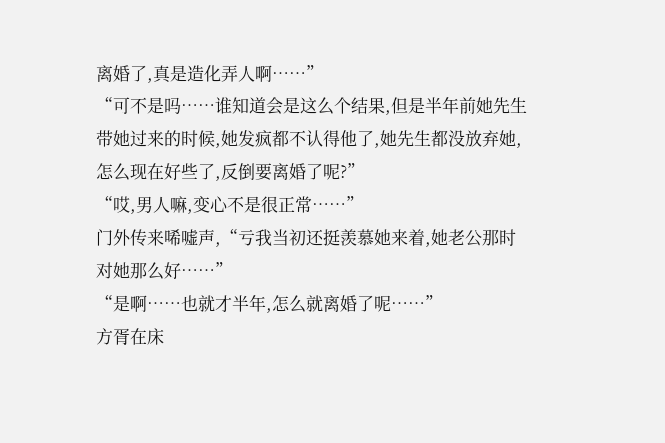离婚了,真是造化弄人啊……”
“可不是吗……谁知道会是这么个结果,但是半年前她先生带她过来的时候,她发疯都不认得他了,她先生都没放弃她,怎么现在好些了,反倒要离婚了呢?”
“哎,男人嘛,变心不是很正常……”
门外传来唏嘘声,“亏我当初还挺羡慕她来着,她老公那时对她那么好……”
“是啊……也就才半年,怎么就离婚了呢……”
方胥在床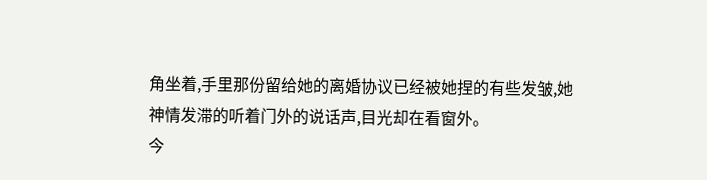角坐着,手里那份留给她的离婚协议已经被她捏的有些发皱,她神情发滞的听着门外的说话声,目光却在看窗外。
今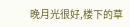晚月光很好,楼下的草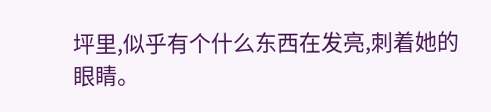坪里,似乎有个什么东西在发亮,刺着她的眼睛。